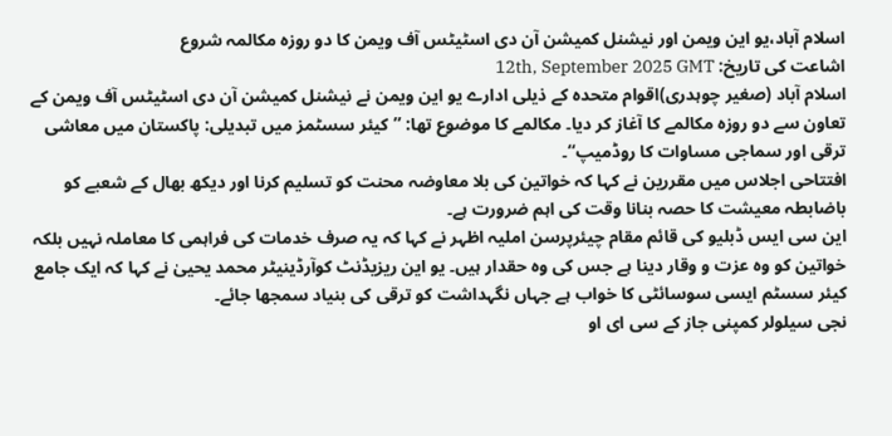اسلام آباد،یو این ویمن اور نیشنل کمیشن آن دی اسٹیٹس آف ویمن کا دو روزہ مکالمہ شروع
اشاعت کی تاریخ: 12th, September 2025 GMT
اسلام آباد (صغیر چوہدری)اقوام متحدہ کے ذیلی ادارے یو این ویمن نے نیشنل کمیشن آن دی اسٹیٹس آف ویمن کے تعاون سے دو روزہ مکالمے کا آغاز کر دیا۔ مکالمے کا موضوع تھا: ’’کیئر سسٹمز میں تبدیلی: پاکستان میں معاشی ترقی اور سماجی مساوات کا روڈمیپ‘‘۔
افتتاحی اجلاس میں مقررین نے کہا کہ خواتین کی بلا معاوضہ محنت کو تسلیم کرنا اور دیکھ بھال کے شعبے کو باضابطہ معیشت کا حصہ بنانا وقت کی اہم ضرورت ہے۔
این سی ایس ڈبلیو کی قائم مقام چیئرپرسن املیہ اظہر نے کہا کہ یہ صرف خدمات کی فراہمی کا معاملہ نہیں بلکہ خواتین کو وہ عزت و وقار دینا ہے جس کی وہ حقدار ہیں۔ یو این ریزیڈنٹ کوآرڈینیٹر محمد یحییٰ نے کہا کہ ایک جامع کیئر سسٹم ایسی سوسائٹی کا خواب ہے جہاں نگہداشت کو ترقی کی بنیاد سمجھا جائے۔
نجی سیلولر کمپنی جاز کے سی ای او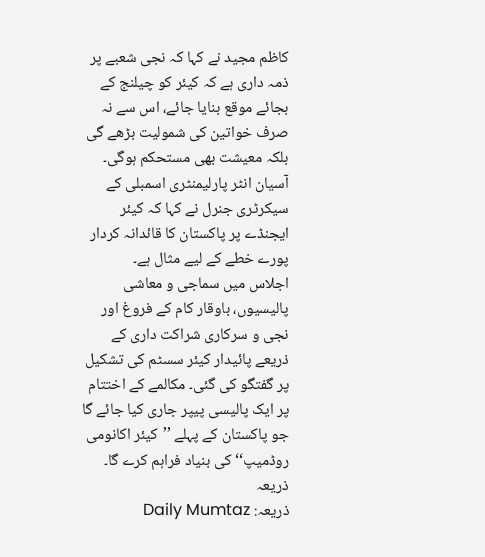کاظم مجید نے کہا کہ نجی شعبے پر ذمہ داری ہے کہ کیئر کو چیلنج کے بجائے موقع بنایا جائے، اس سے نہ صرف خواتین کی شمولیت بڑھے گی بلکہ معیشت بھی مستحکم ہوگی۔ آسیان انٹر پارلیمنٹری اسمبلی کے سیکرٹری جنرل نے کہا کہ کیئر ایجنڈے پر پاکستان کا قائدانہ کردار پورے خطے کے لیے مثال ہے۔
اجلاس میں سماجی و معاشی پالیسیوں، باوقار کام کے فروغ اور نجی و سرکاری شراکت داری کے ذریعے پائیدار کیئر سسٹم کی تشکیل پر گفتگو کی گئی۔ مکالمے کے اختتام پر ایک پالیسی پیپر جاری کیا جائے گا جو پاکستان کے پہلے ’’کیئر اکانومی روڈمیپ‘‘ کی بنیاد فراہم کرے گا۔
ذریعہ
ذریعہ: Daily Mumtaz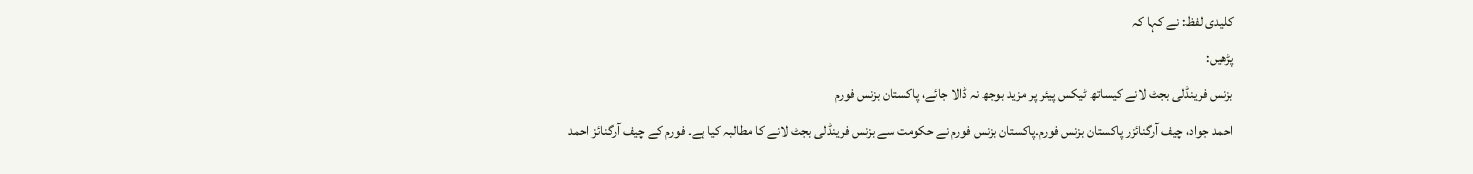کلیدی لفظ: نے کہا کہ
پڑھیں:
بزنس فرینڈلی بجٹ لانے کیساتھ ٹیکس پیئر پر مزید بوجھ نہ ڈالا جائے، پاکستان بزنس فورم
احمد جواد، چیف آرگنائزر پاکستان بزنس فورم۔پاکستان بزنس فورم نے حکومت سے بزنس فرینڈلی بجٹ لانے کا مطالبہ کیا ہے۔ فورم کے چیف آرگنائز احمد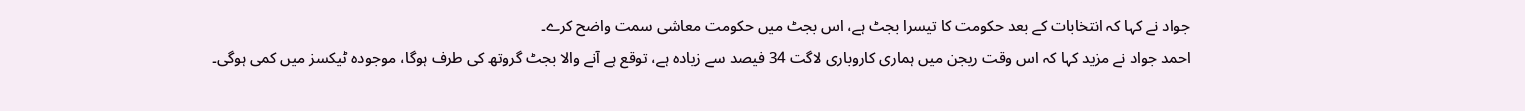جواد نے کہا کہ انتخابات کے بعد حکومت کا تیسرا بجٹ ہے، اس بجٹ میں حکومت معاشی سمت واضح کرے۔
احمد جواد نے مزید کہا کہ اس وقت ریجن میں ہماری کاروباری لاگت 34 فیصد سے زیادہ ہے، توقع ہے آنے والا بجٹ گروتھ کی طرف ہوگا، موجودہ ٹیکسز میں کمی ہوگی۔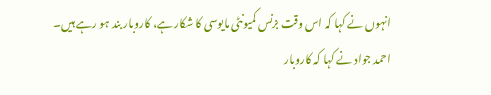انہوں نے کہا کہ اس وقت بزنس کمیونٹی مایوسی کا شکار ہے، کاروبار بند ہو رہے ہیں۔
احمد جواد نے کہا کہ کاروبار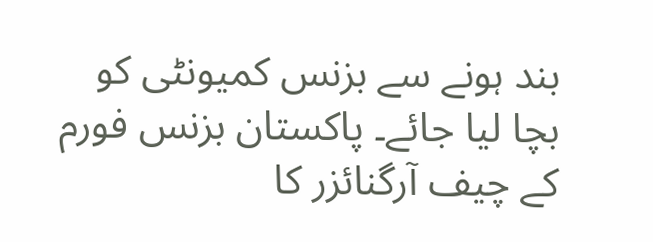بند ہونے سے بزنس کمیونٹی کو بچا لیا جائے۔ پاکستان بزنس فورم کے چیف آرگنائزر کا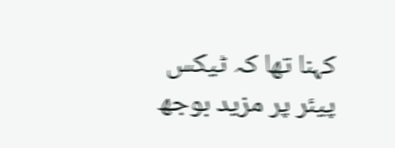کہنا تھا کہ ٹیکس پیئر پر مزید بوجھ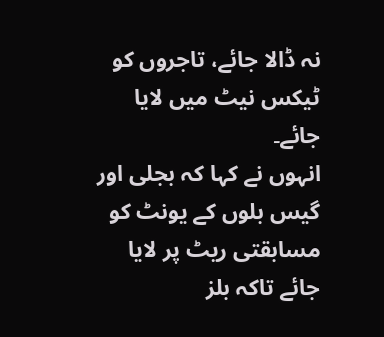نہ ڈالا جائے، تاجروں کو ٹیکس نیٹ میں لایا جائے۔
انہوں نے کہا کہ بجلی اور گیس بلوں کے یونٹ کو مسابقتی ریٹ پر لایا جائے تاکہ بلز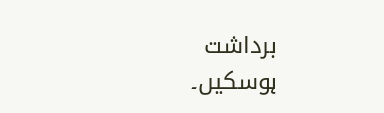برداشت ہوسکیں۔